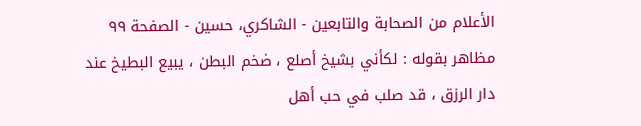الأعلام من الصحابة والتابعين - الشاكري، حسين - الصفحة ٩٩
مظاهر بقوله : لكأني بشيخ أصلع ، ضخم البطن ، يبيع البطيخ عند دار الرزق ، قد صلب في حب أهل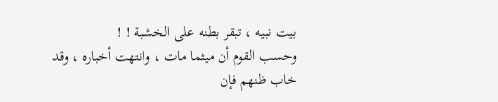بيت نبيه ، تبقر بطنه على الخشبة ! !
وحسب القوم أن ميثما مات ، وانتهت أخباره ، وقد خاب ظنهم فإن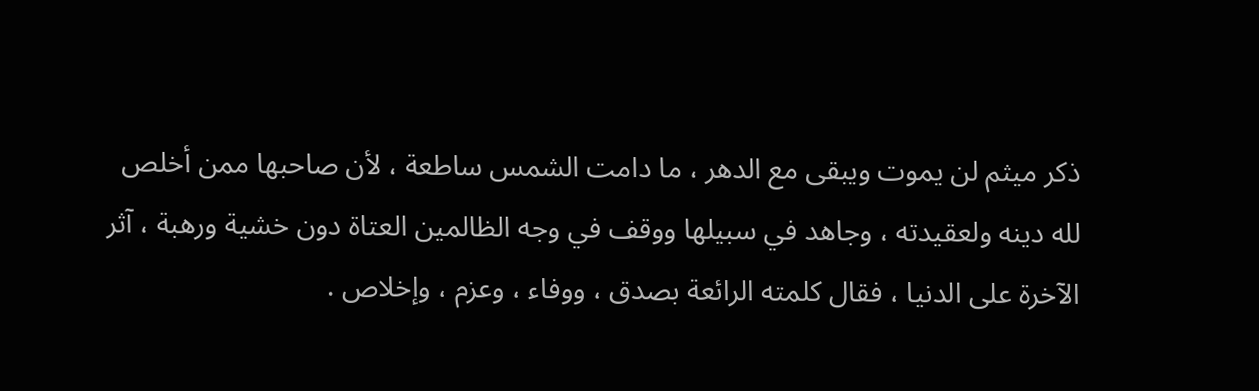ذكر ميثم لن يموت ويبقى مع الدهر ، ما دامت الشمس ساطعة ، لأن صاحبها ممن أخلص لله دينه ولعقيدته ، وجاهد في سبيلها ووقف في وجه الظالمين العتاة دون خشية ورهبة ، آثر الآخرة على الدنيا ، فقال كلمته الرائعة بصدق ، ووفاء ، وعزم ، وإخلاص .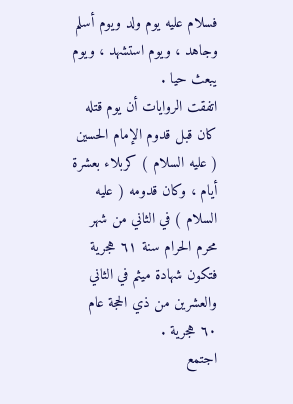فسلام عليه يوم ولد ويوم أسلم وجاهد ، ويوم استشهد ، ويوم يبعث حيا .
اتفقت الروايات أن يوم قتله كان قبل قدوم الإمام الحسين ( عليه السلام ) كربلاء بعشرة أيام ، وكان قدومه ( عليه السلام ) في الثاني من شهر محرم الحرام سنة ٦١ هجرية فتكون شهادة ميثم في الثاني والعشرين من ذي الحجة عام ٦٠ هجرية .
اجتمع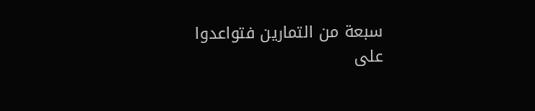سبعة من التمارين فتواعدوا على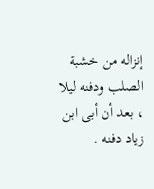إنزاله من خشبة الصلب ودفنه ليلا ، بعد أن أبى ابن زياد دفنه .